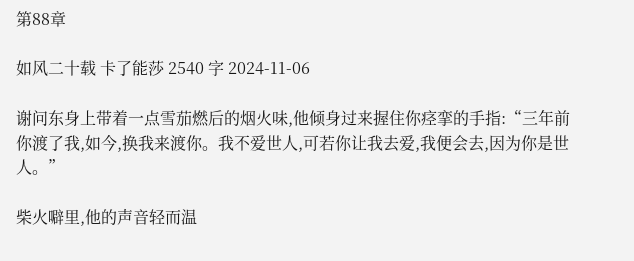第88章

如风二十载 卡了能莎 2540 字 2024-11-06

谢问东身上带着一点雪茄燃后的烟火味,他倾身过来握住你痉挛的手指:“三年前你渡了我,如今,换我来渡你。我不爱世人,可若你让我去爱,我便会去,因为你是世人。”

柴火噼里,他的声音轻而温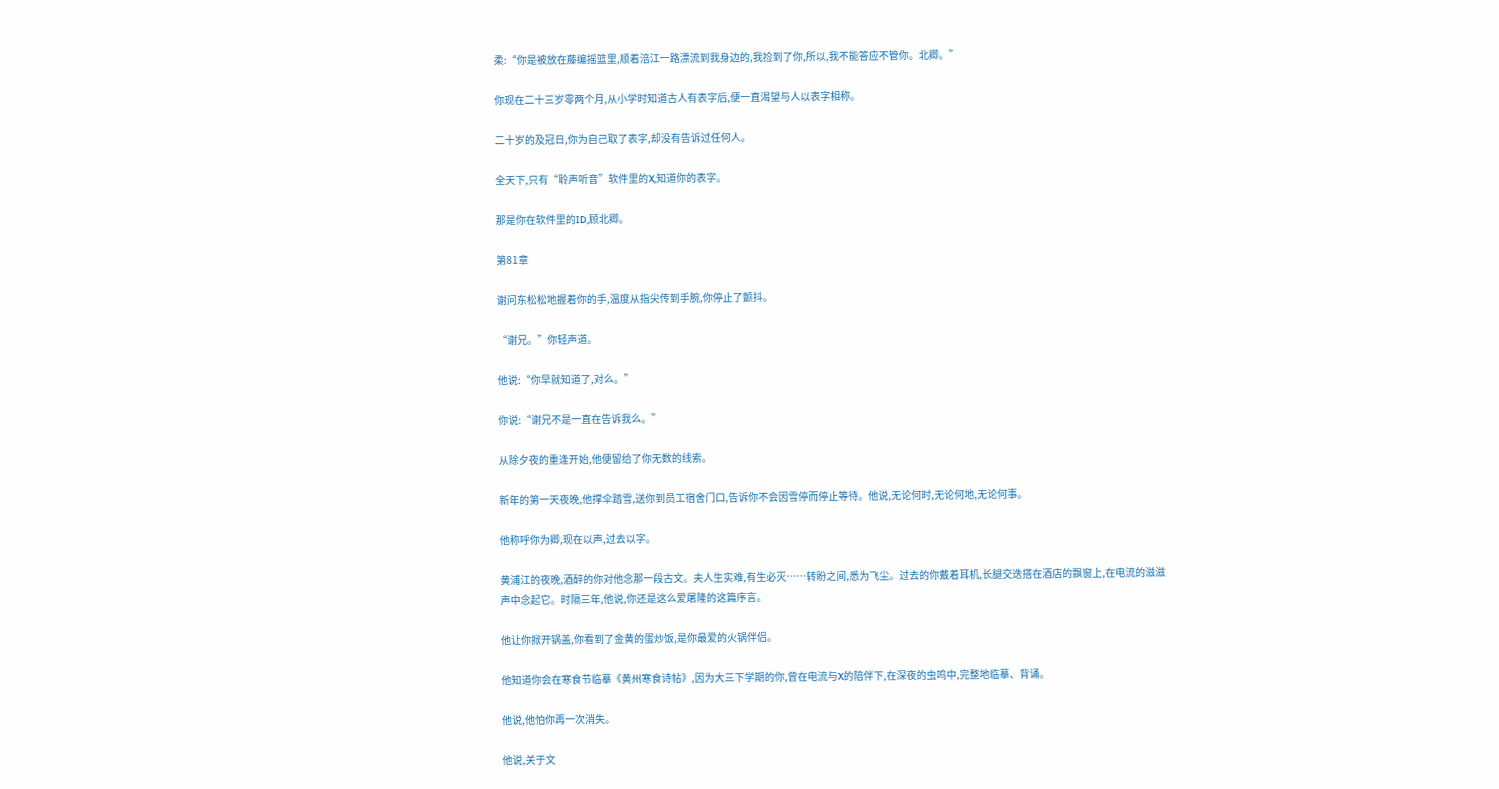柔:“你是被放在藤编摇篮里,顺着涪江一路漂流到我身边的,我捡到了你,所以,我不能答应不管你。北卿。”

你现在二十三岁零两个月,从小学时知道古人有表字后,便一直渴望与人以表字相称。

二十岁的及冠日,你为自己取了表字,却没有告诉过任何人。

全天下,只有“聆声听音”软件里的X,知道你的表字。

那是你在软件里的ID,顾北卿。

第81章

谢问东松松地握着你的手,温度从指尖传到手腕,你停止了颤抖。

“谢兄。”你轻声道。

他说:“你早就知道了,对么。”

你说:“谢兄不是一直在告诉我么。”

从除夕夜的重逢开始,他便留给了你无数的线索。

新年的第一天夜晚,他撑伞踏雪,送你到员工宿舍门口,告诉你不会因雪停而停止等待。他说,无论何时,无论何地,无论何事。

他称呼你为卿,现在以声,过去以字。

黄浦江的夜晚,酒醉的你对他念那一段古文。夫人生实难,有生必灭……转盼之间,悉为飞尘。过去的你戴着耳机,长腿交迭搭在酒店的飘窗上,在电流的滋滋声中念起它。时隔三年,他说,你还是这么爱屠隆的这篇序言。

他让你掀开锅盖,你看到了金黄的蛋炒饭,是你最爱的火锅伴侣。

他知道你会在寒食节临摹《黄州寒食诗帖》,因为大三下学期的你,曾在电流与X的陪伴下,在深夜的虫鸣中,完整地临摹、背诵。

他说,他怕你再一次消失。

他说,关于文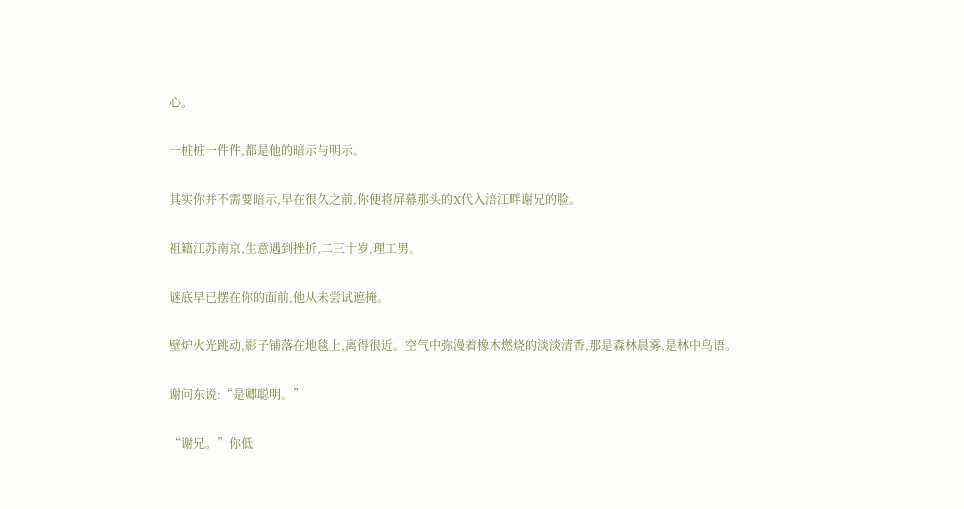心。

一桩桩一件件,都是他的暗示与明示。

其实你并不需要暗示,早在很久之前,你便将屏幕那头的X代入涪江畔谢兄的脸。

祖籍江苏南京,生意遇到挫折,二三十岁,理工男。

谜底早已摆在你的面前,他从未尝试遮掩。

壁炉火光跳动,影子铺落在地毯上,离得很近。空气中弥漫着橡木燃烧的淡淡清香,那是森林晨雾,是林中鸟语。

谢问东说:“是卿聪明。”

“谢兄。”你低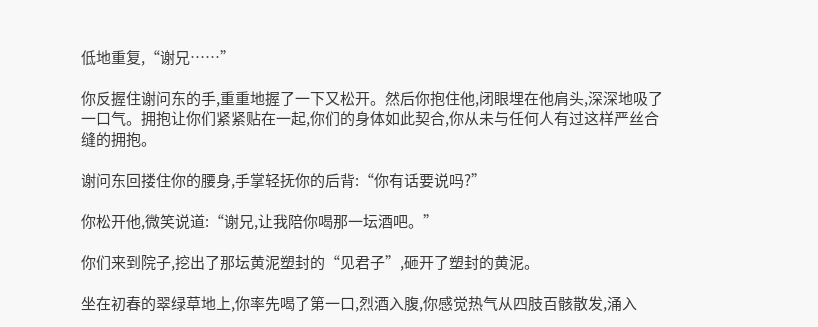低地重复,“谢兄……”

你反握住谢问东的手,重重地握了一下又松开。然后你抱住他,闭眼埋在他肩头,深深地吸了一口气。拥抱让你们紧紧贴在一起,你们的身体如此契合,你从未与任何人有过这样严丝合缝的拥抱。

谢问东回搂住你的腰身,手掌轻抚你的后背:“你有话要说吗?”

你松开他,微笑说道:“谢兄,让我陪你喝那一坛酒吧。”

你们来到院子,挖出了那坛黄泥塑封的“见君子”,砸开了塑封的黄泥。

坐在初春的翠绿草地上,你率先喝了第一口,烈酒入腹,你感觉热气从四肢百骸散发,涌入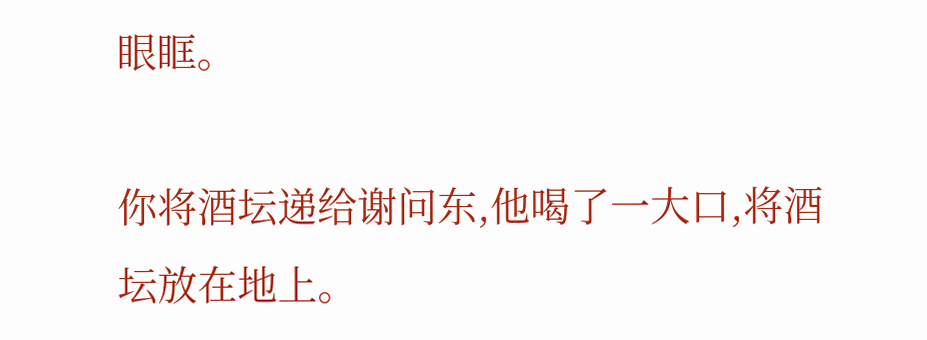眼眶。

你将酒坛递给谢问东,他喝了一大口,将酒坛放在地上。